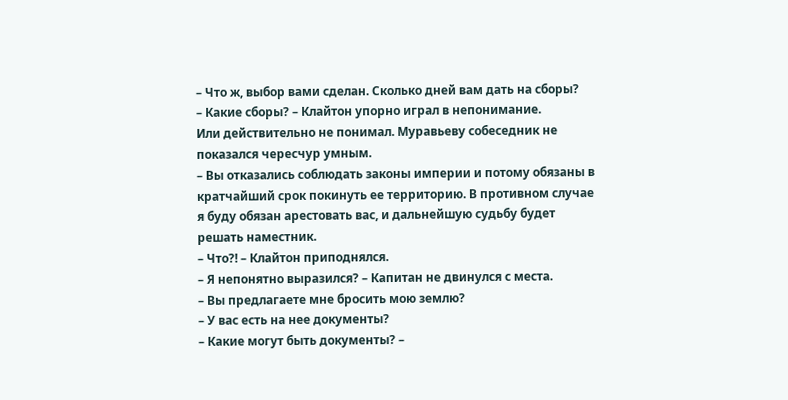– Что ж, выбор вами сделан. Сколько дней вам дать на сборы?
– Какие сборы? – Клайтон упорно играл в непонимание.
Или действительно не понимал. Муравьеву собеседник не показался чересчур умным.
– Вы отказались соблюдать законы империи и потому обязаны в кратчайший срок покинуть ее территорию. В противном случае я буду обязан арестовать вас, и дальнейшую судьбу будет решать наместник.
– Что?! – Клайтон приподнялся.
– Я непонятно выразился? – Капитан не двинулся с места.
– Вы предлагаете мне бросить мою землю?
– У вас есть на нее документы?
– Какие могут быть документы? –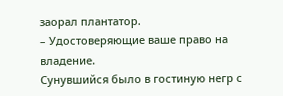заорал плантатор.
– Удостоверяющие ваше право на владение.
Сунувшийся было в гостиную негр с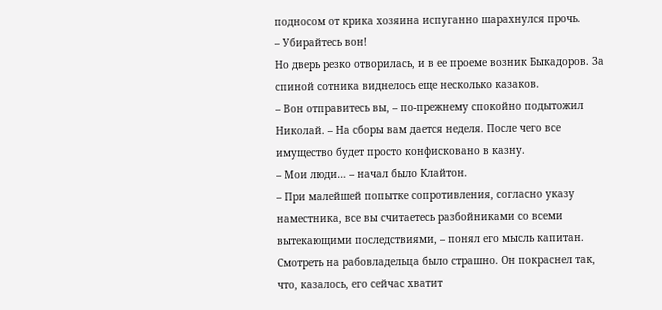подносом от крика хозяина испуганно шарахнулся прочь.
– Убирайтесь вон!
Но дверь резко отворилась, и в ее проеме возник Быкадоров. За спиной сотника виднелось еще несколько казаков.
– Вон отправитесь вы, – по-прежнему спокойно подытожил Николай. – На сборы вам дается неделя. После чего все имущество будет просто конфисковано в казну.
– Мои люди… – начал было Клайтон.
– При малейшей попытке сопротивления, согласно указу наместника, все вы считаетесь разбойниками со всеми вытекающими последствиями, – понял его мысль капитан.
Смотреть на рабовладельца было страшно. Он покраснел так, что, казалось, его сейчас хватит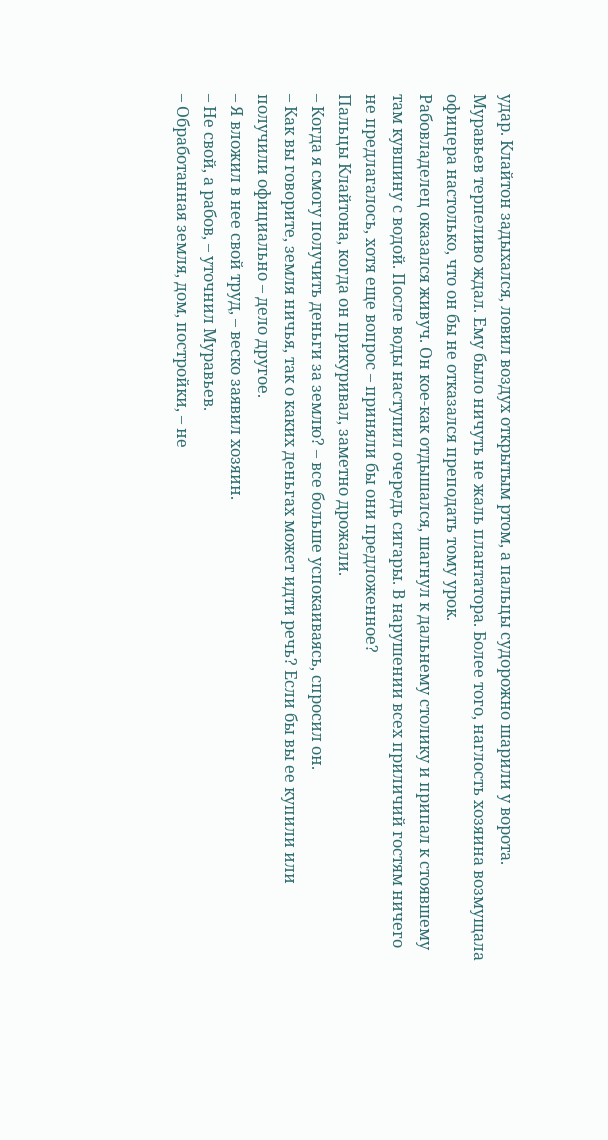удар. Клайтон задыхался, ловил воздух открытым ртом, а пальцы судорожно шарили у ворота.
Муравьев терпеливо ждал. Ему было ничуть не жаль плантатора. Более того, наглость хозяина возмущала офицера настолько, что он бы не отказался преподать тому урок.
Рабовладелец оказался живуч. Он кое-как отдышался, шагнул к дальнему столику и припал к стоявшему там кувшину с водой. После воды наступил очередь сигары. В нарушении всех приличий гостям ничего не предлагалось, хотя еще вопрос – приняли бы они предложенное?
Пальцы Клайтона, когда он прикуривал, заметно дрожали.
– Когда я смогу получить деньги за землю? – все больше успокаиваясь, спросил он.
– Как вы говорите, земля ничья, так о каких деньгах может идти речь? Если бы вы ее купили или получили официально – дело другое.
– Я вложил в нее свой труд, – веско заявил хозяин.
– Не свой, а рабов, – уточнил Муравьев.
– Обработанная земля, дом, постройки, – не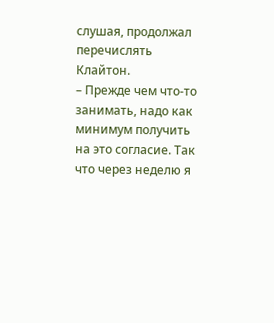слушая, продолжал перечислять Клайтон.
– Прежде чем что-то занимать, надо как минимум получить на это согласие. Так что через неделю я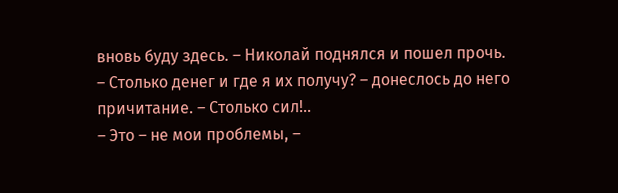вновь буду здесь. – Николай поднялся и пошел прочь.
– Столько денег и где я их получу? – донеслось до него причитание. – Столько сил!..
– Это – не мои проблемы, –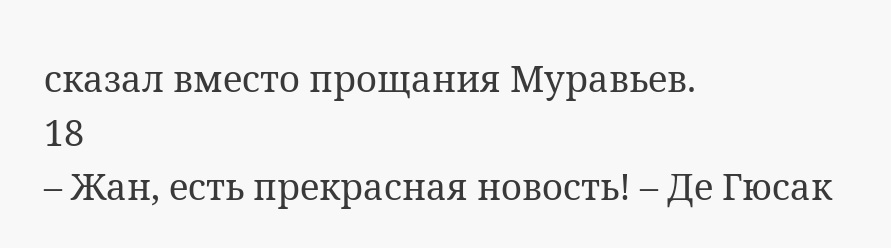сказал вместо прощания Муравьев.
18
– Жан, есть прекрасная новость! – Де Гюсак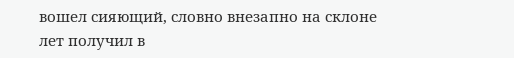вошел сияющий, словно внезапно на склоне лет получил в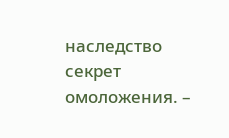наследство секрет омоложения. –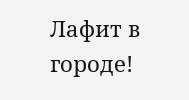Лафит в городе!